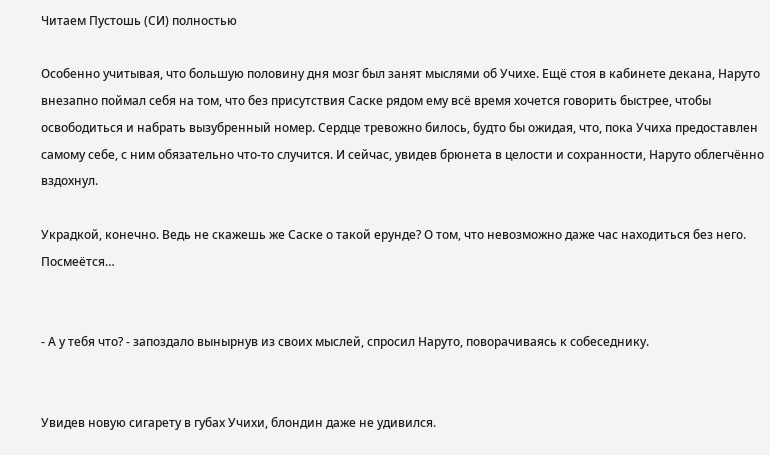Читаем Пустошь (СИ) полностью

Особенно учитывая, что большую половину дня мозг был занят мыслями об Учихе. Ещё стоя в кабинете декана, Наруто внезапно поймал себя на том, что без присутствия Саске рядом ему всё время хочется говорить быстрее, чтобы освободиться и набрать вызубренный номер. Сердце тревожно билось, будто бы ожидая, что, пока Учиха предоставлен самому себе, с ним обязательно что-то случится. И сейчас, увидев брюнета в целости и сохранности, Наруто облегчённо вздохнул.

Украдкой, конечно. Ведь не скажешь же Саске о такой ерунде? О том, что невозможно даже час находиться без него. Посмеётся…


- А у тебя что? - запоздало вынырнув из своих мыслей, спросил Наруто, поворачиваясь к собеседнику.


Увидев новую сигарету в губах Учихи, блондин даже не удивился.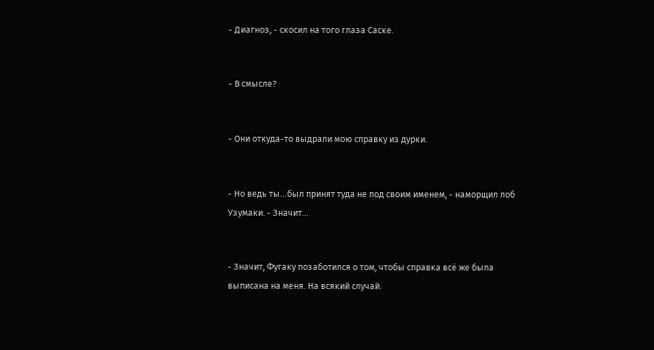- Диагноз, - скосил на того глаза Саске.


- В смысле?


- Они откуда-то выдрали мою справку из дурки.


- Но ведь ты…был принят туда не под своим именем, - наморщил лоб Узумаки. - Значит…


- Значит, Фугаку позаботился о том, чтобы справка всё же была выписана на меня. На всякий случай.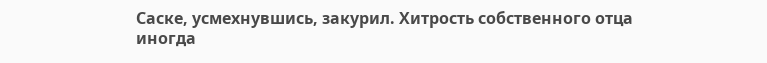Саске, усмехнувшись, закурил. Хитрость собственного отца иногда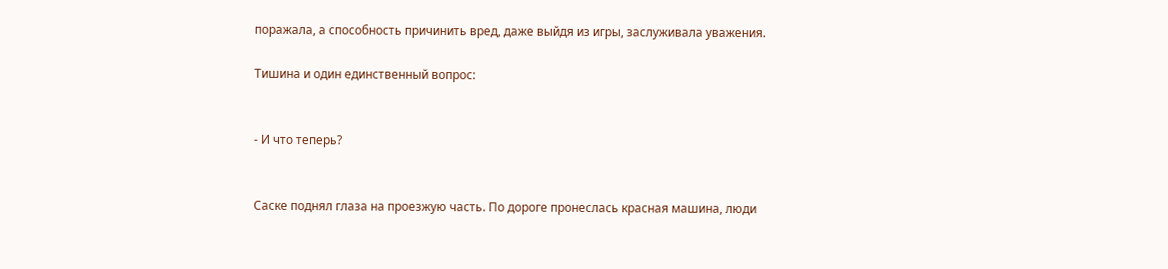поражала, а способность причинить вред, даже выйдя из игры, заслуживала уважения.

Тишина и один единственный вопрос:


- И что теперь?


Саске поднял глаза на проезжую часть. По дороге пронеслась красная машина, люди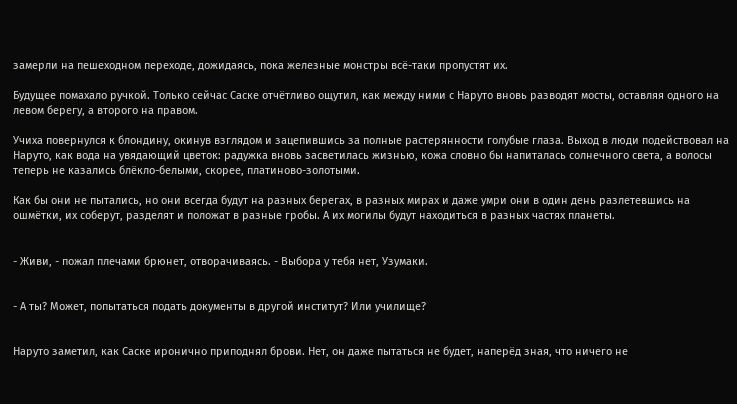замерли на пешеходном переходе, дожидаясь, пока железные монстры всё-таки пропустят их.

Будущее помахало ручкой. Только сейчас Саске отчётливо ощутил, как между ними с Наруто вновь разводят мосты, оставляя одного на левом берегу, а второго на правом.

Учиха повернулся к блондину, окинув взглядом и зацепившись за полные растерянности голубые глаза. Выход в люди подействовал на Наруто, как вода на увядающий цветок: радужка вновь засветилась жизнью, кожа словно бы напиталась солнечного света, а волосы теперь не казались блёкло-белыми, скорее, платиново-золотыми.

Как бы они не пытались, но они всегда будут на разных берегах, в разных мирах и даже умри они в один день разлетевшись на ошмётки, их соберут, разделят и положат в разные гробы. А их могилы будут находиться в разных частях планеты.


- Живи, - пожал плечами брюнет, отворачиваясь. - Выбора у тебя нет, Узумаки.


- А ты? Может, попытаться подать документы в другой институт? Или училище?


Наруто заметил, как Саске иронично приподнял брови. Нет, он даже пытаться не будет, наперёд зная, что ничего не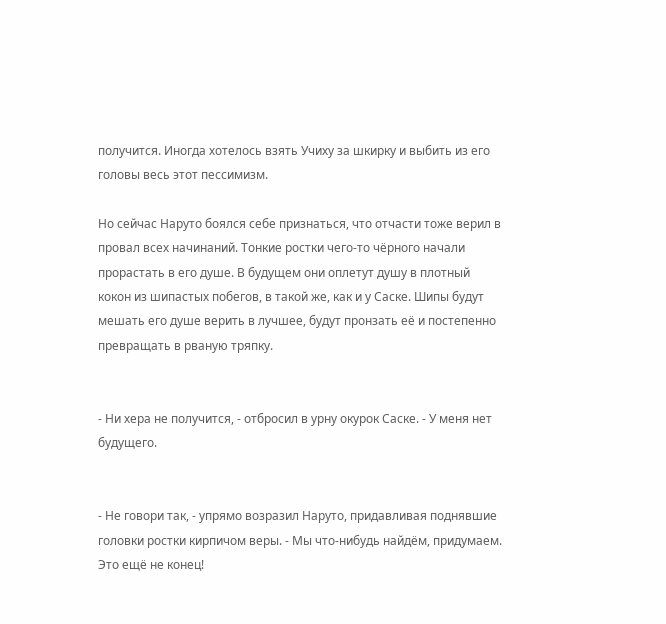получится. Иногда хотелось взять Учиху за шкирку и выбить из его головы весь этот пессимизм.

Но сейчас Наруто боялся себе признаться, что отчасти тоже верил в провал всех начинаний. Тонкие ростки чего-то чёрного начали прорастать в его душе. В будущем они оплетут душу в плотный кокон из шипастых побегов, в такой же, как и у Саске. Шипы будут мешать его душе верить в лучшее, будут пронзать её и постепенно превращать в рваную тряпку.


- Ни хера не получится, - отбросил в урну окурок Саске. - У меня нет будущего.


- Не говори так, - упрямо возразил Наруто, придавливая поднявшие головки ростки кирпичом веры. - Мы что-нибудь найдём, придумаем. Это ещё не конец!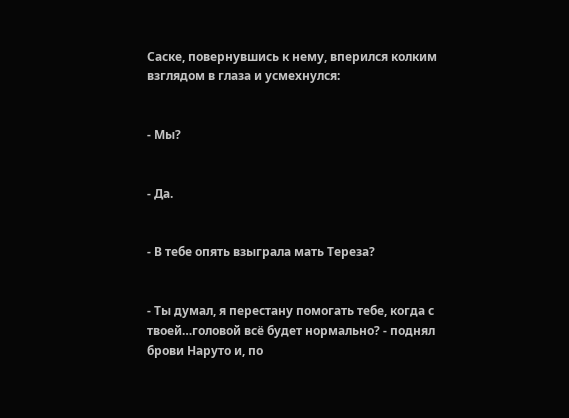Саске, повернувшись к нему, вперился колким взглядом в глаза и усмехнулся:


- Мы?


- Да.


- В тебе опять взыграла мать Тереза?


- Ты думал, я перестану помогать тебе, когда с твоей…головой всё будет нормально? - поднял брови Наруто и, по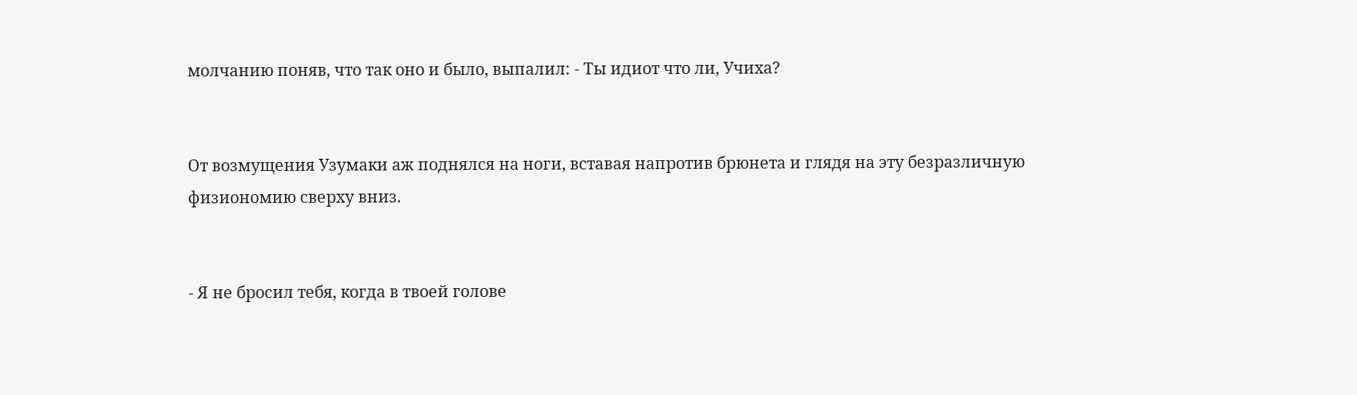молчанию поняв, что так оно и было, выпалил: - Ты идиот что ли, Учиха?


От возмущения Узумаки аж поднялся на ноги, вставая напротив брюнета и глядя на эту безразличную физиономию сверху вниз.


- Я не бросил тебя, когда в твоей голове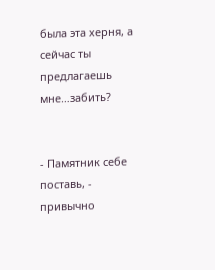была эта херня, а сейчас ты предлагаешь мне…забить?


- Памятник себе поставь, - привычно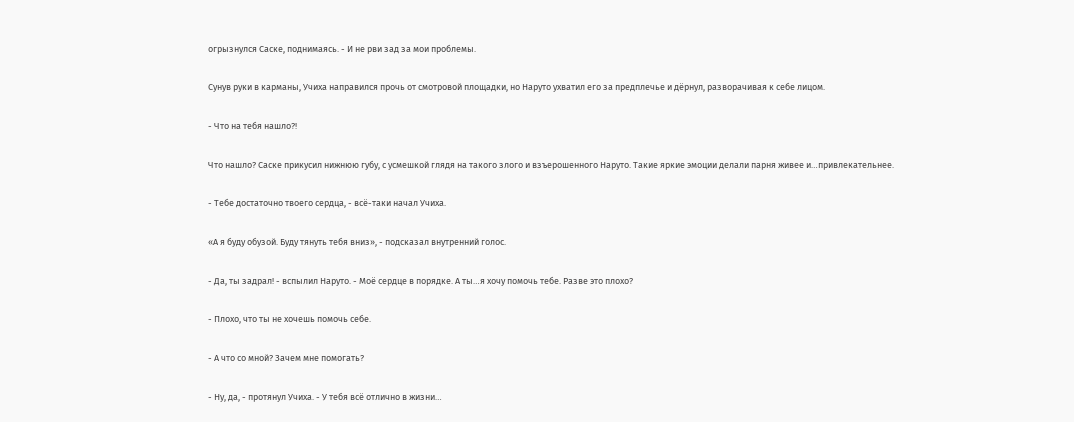огрызнулся Саске, поднимаясь. - И не рви зад за мои проблемы.


Сунув руки в карманы, Учиха направился прочь от смотровой площадки, но Наруто ухватил его за предплечье и дёрнул, разворачивая к себе лицом.


- Что на тебя нашло?!


Что нашло? Саске прикусил нижнюю губу, с усмешкой глядя на такого злого и взъерошенного Наруто. Такие яркие эмоции делали парня живее и…привлекательнее.


- Тебе достаточно твоего сердца, - всё-таки начал Учиха.


«А я буду обузой. Буду тянуть тебя вниз», - подсказал внутренний голос.


- Да, ты задрал! - вспылил Наруто. - Моё сердце в порядке. А ты…я хочу помочь тебе. Разве это плохо?


- Плохо, что ты не хочешь помочь себе.


- А что со мной? Зачем мне помогать?


- Ну, да, - протянул Учиха. - У тебя всё отлично в жизни…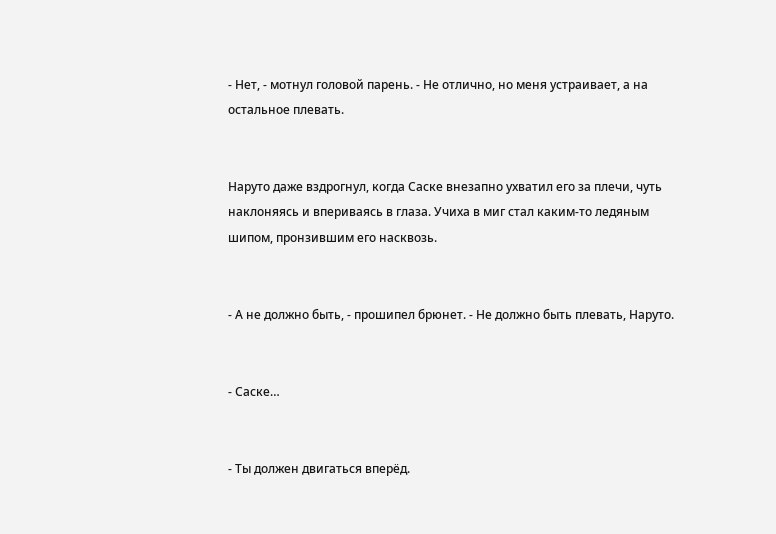- Нет, - мотнул головой парень. - Не отлично, но меня устраивает, а на остальное плевать.


Наруто даже вздрогнул, когда Саске внезапно ухватил его за плечи, чуть наклоняясь и впериваясь в глаза. Учиха в миг стал каким-то ледяным шипом, пронзившим его насквозь.


- А не должно быть, - прошипел брюнет. - Не должно быть плевать, Наруто.


- Саске…


- Ты должен двигаться вперёд.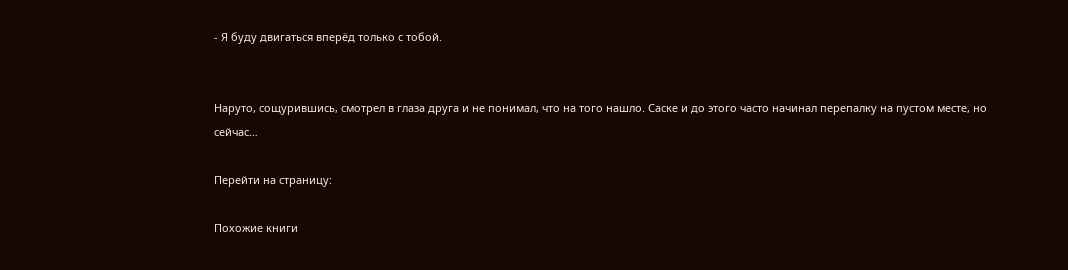- Я буду двигаться вперёд только с тобой.


Наруто, сощурившись, смотрел в глаза друга и не понимал, что на того нашло. Саске и до этого часто начинал перепалку на пустом месте, но сейчас…

Перейти на страницу:

Похожие книги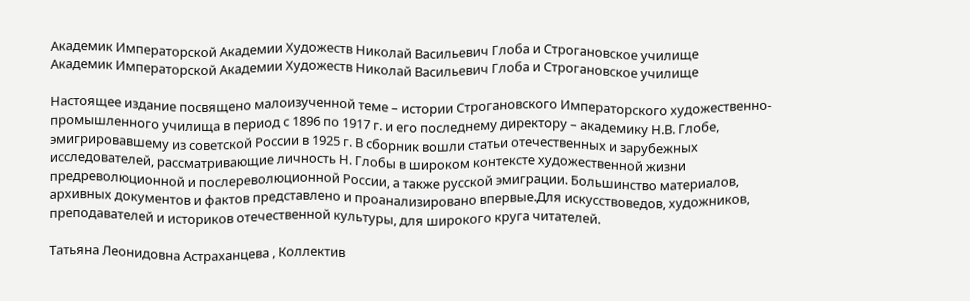Академик Императорской Академии Художеств Николай Васильевич Глоба и Строгановское училище
Академик Императорской Академии Художеств Николай Васильевич Глоба и Строгановское училище

Настоящее издание посвящено малоизученной теме – истории Строгановского Императорского художественно-промышленного училища в период с 1896 по 1917 г. и его последнему директору – академику Н.В. Глобе, эмигрировавшему из советской России в 1925 г. В сборник вошли статьи отечественных и зарубежных исследователей, рассматривающие личность Н. Глобы в широком контексте художественной жизни предреволюционной и послереволюционной России, а также русской эмиграции. Большинство материалов, архивных документов и фактов представлено и проанализировано впервые.Для искусствоведов, художников, преподавателей и историков отечественной культуры, для широкого круга читателей.

Татьяна Леонидовна Астраханцева , Коллектив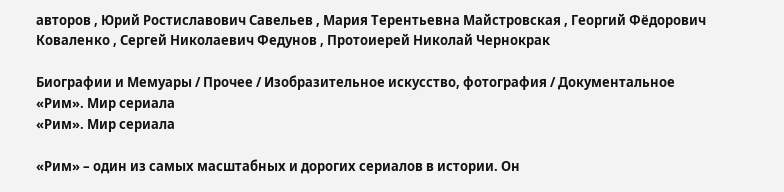авторов , Юрий Ростиславович Савельев , Мария Терентьевна Майстровская , Георгий Фёдорович Коваленко , Сергей Николаевич Федунов , Протоиерей Николай Чернокрак

Биографии и Мемуары / Прочее / Изобразительное искусство, фотография / Документальное
«Рим». Мир сериала
«Рим». Мир сериала

«Рим» – один из самых масштабных и дорогих сериалов в истории. Он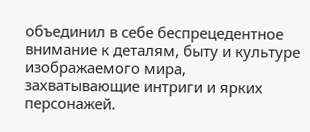объединил в себе беспрецедентное внимание к деталям, быту и культуре изображаемого мира, захватывающие интриги и ярких персонажей.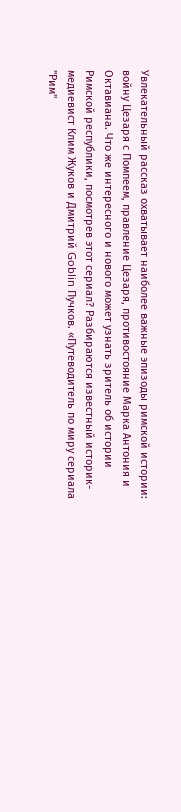Увлекательный рассказ охватывает наиболее важные эпизоды римской истории: войну Цезаря с Помпеем, правление Цезаря, противостояние Марка Антония и Октавиана. Что же интересного и нового может узнать зритель об истории Римской республики, посмотрев этот сериал? Разбираются известный историк-медиевист Клим Жуков и Дмитрий Goblin Пучков. «Путеводитель по миру сериала "Рим"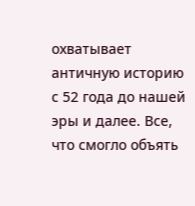охватывает античную историю с 52 года до нашей эры и далее. Все, что смогло объять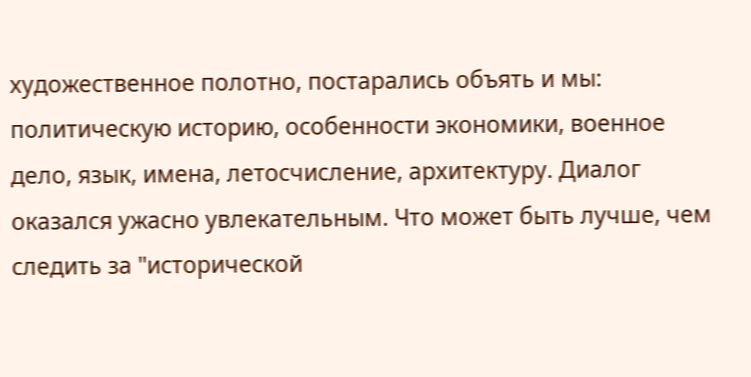художественное полотно, постарались объять и мы: политическую историю, особенности экономики, военное дело, язык, имена, летосчисление, архитектуру. Диалог оказался ужасно увлекательным. Что может быть лучше, чем следить за "исторической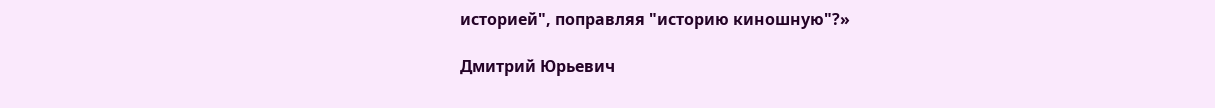историей", поправляя "историю киношную"?»

Дмитрий Юрьевич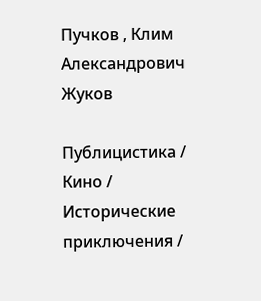Пучков , Клим Александрович Жуков

Публицистика / Кино / Исторические приключения /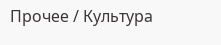Прочее / Культура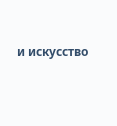и искусство